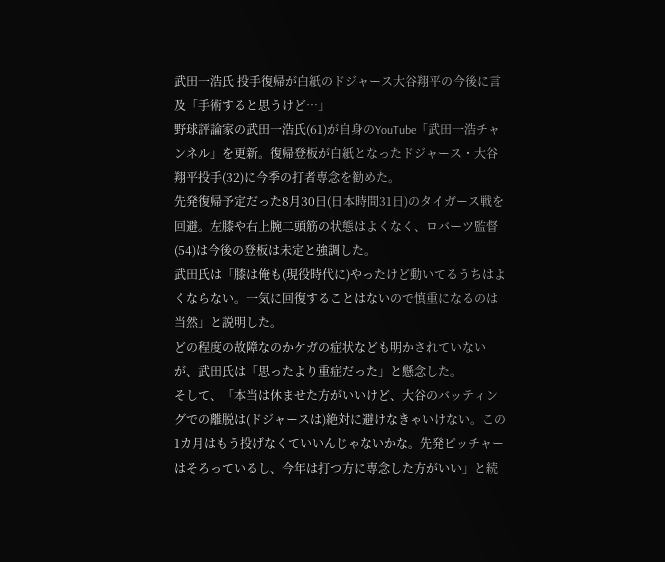武田一浩氏 投手復帰が白紙のドジャース大谷翔平の今後に言及「手術すると思うけど…」
野球評論家の武田一浩氏(61)が自身のYouTube「武田一浩チャンネル」を更新。復帰登板が白紙となったドジャース・大谷翔平投手(32)に今季の打者専念を勧めた。
先発復帰予定だった8月30日(日本時間31日)のタイガース戦を回避。左膝や右上腕二頭筋の状態はよくなく、ロバーツ監督(54)は今後の登板は未定と強調した。
武田氏は「膝は俺も(現役時代に)やったけど動いてるうちはよくならない。一気に回復することはないので慎重になるのは当然」と説明した。
どの程度の故障なのかケガの症状なども明かされていないが、武田氏は「思ったより重症だった」と懸念した。
そして、「本当は休ませた方がいいけど、大谷のバッティングでの離脱は(ドジャースは)絶対に避けなきゃいけない。この1カ月はもう投げなくていいんじゃないかな。先発ピッチャーはそろっているし、今年は打つ方に専念した方がいい」と続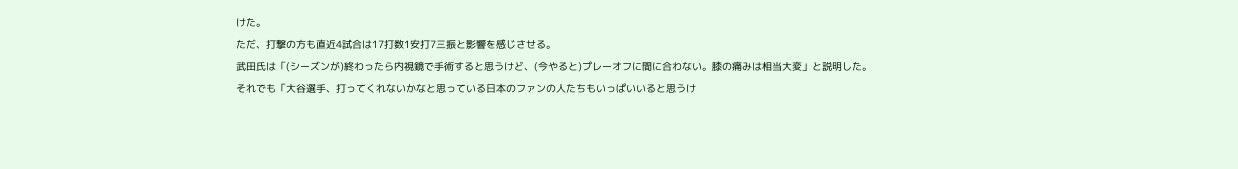けた。
ただ、打撃の方も直近4試合は17打数1安打7三振と影響を感じさせる。
武田氏は「(シーズンが)終わったら内視鏡で手術すると思うけど、(今やると)プレーオフに間に合わない。膝の痛みは相当大変」と説明した。
それでも「大谷選手、打ってくれないかなと思っている日本のファンの人たちもいっぱいいると思うけ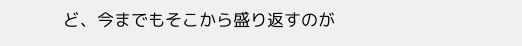ど、今までもそこから盛り返すのが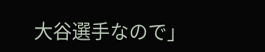大谷選手なので」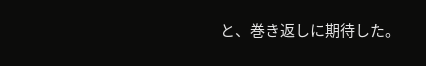と、巻き返しに期待した。